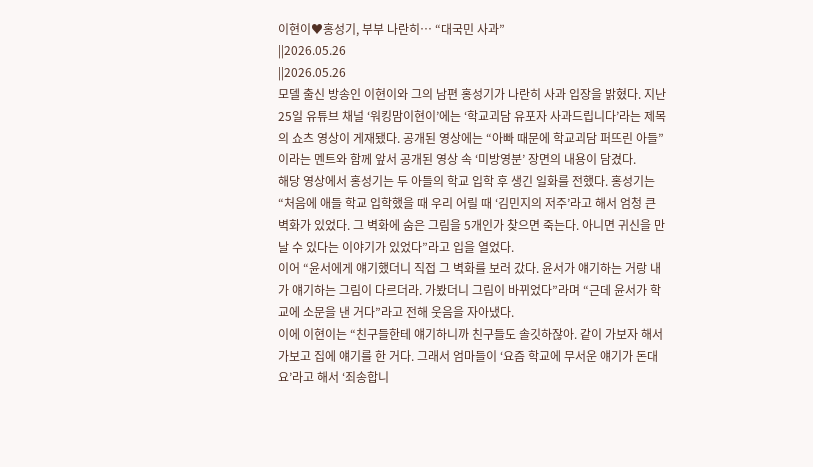이현이♥홍성기, 부부 나란히… “대국민 사과”
||2026.05.26
||2026.05.26
모델 출신 방송인 이현이와 그의 남편 홍성기가 나란히 사과 입장을 밝혔다. 지난 25일 유튜브 채널 ‘워킹맘이현이’에는 ‘학교괴담 유포자 사과드립니다’라는 제목의 쇼츠 영상이 게재됐다. 공개된 영상에는 “아빠 때문에 학교괴담 퍼뜨린 아들”이라는 멘트와 함께 앞서 공개된 영상 속 ‘미방영분’ 장면의 내용이 담겼다.
해당 영상에서 홍성기는 두 아들의 학교 입학 후 생긴 일화를 전했다. 홍성기는 “처음에 애들 학교 입학했을 때 우리 어릴 때 ‘김민지의 저주’라고 해서 엄청 큰 벽화가 있었다. 그 벽화에 숨은 그림을 5개인가 찾으면 죽는다. 아니면 귀신을 만날 수 있다는 이야기가 있었다”라고 입을 열었다.
이어 “윤서에게 얘기했더니 직접 그 벽화를 보러 갔다. 윤서가 얘기하는 거랑 내가 얘기하는 그림이 다르더라. 가봤더니 그림이 바뀌었다”라며 “근데 윤서가 학교에 소문을 낸 거다”라고 전해 웃음을 자아냈다.
이에 이현이는 “친구들한테 얘기하니까 친구들도 솔깃하잖아. 같이 가보자 해서 가보고 집에 얘기를 한 거다. 그래서 엄마들이 ‘요즘 학교에 무서운 얘기가 돈대요’라고 해서 ‘죄송합니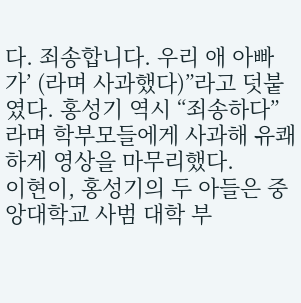다. 죄송합니다. 우리 애 아빠가’ (라며 사과했다)”라고 덧붙였다. 홍성기 역시 “죄송하다”라며 학부모들에게 사과해 유쾌하게 영상을 마무리했다.
이현이, 홍성기의 두 아들은 중앙대학교 사범 대학 부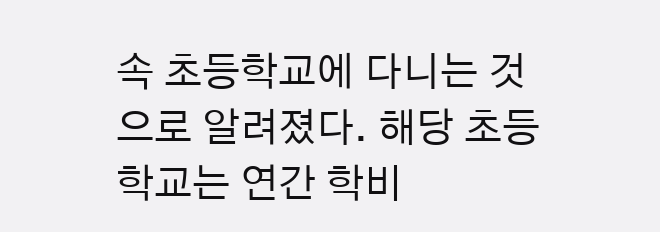속 초등학교에 다니는 것으로 알려졌다. 해당 초등학교는 연간 학비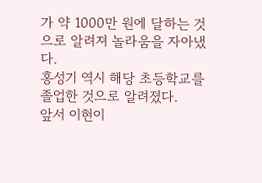가 약 1000만 원에 달하는 것으로 알려져 놀라움을 자아냈다.
홍성기 역시 해당 초등학교를 졸업한 것으로 알려졌다.
앞서 이현이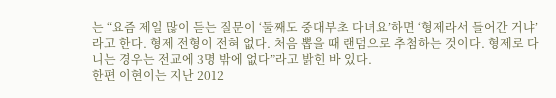는 “요즘 제일 많이 듣는 질문이 ‘둘째도 중대부초 다녀요’하면 ‘형제라서 들어간 거냐’라고 한다. 형제 전형이 전혀 없다. 처음 뽑을 때 랜덤으로 추첨하는 것이다. 형제로 다니는 경우는 전교에 3명 밖에 없다”라고 밝힌 바 있다.
한편 이현이는 지난 2012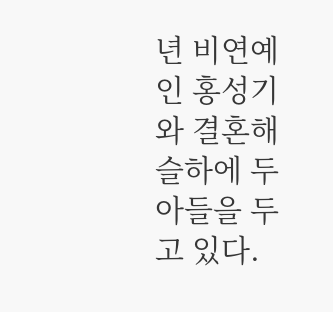년 비연예인 홍성기와 결혼해 슬하에 두 아들을 두고 있다.